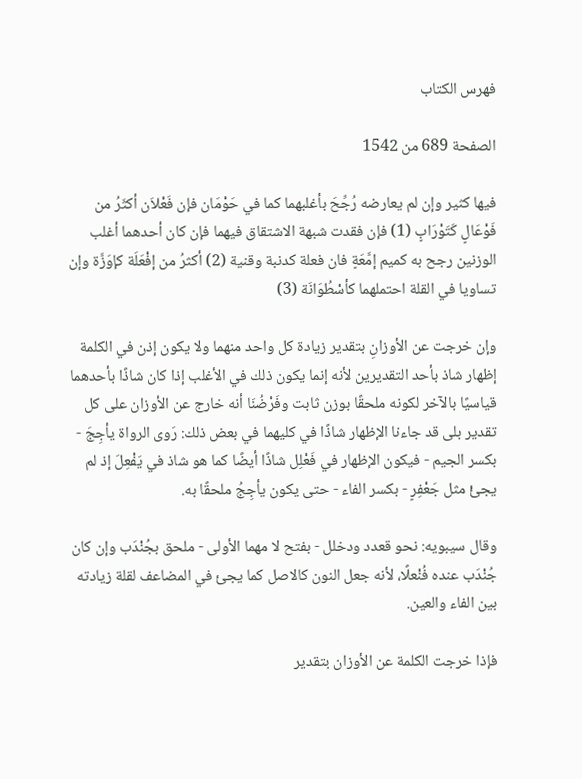فهرس الكتاب

الصفحة 689 من 1542

فيها كثير وإن لم يعارضه رُجِّحَ بأغلبهما كما في حَوْمَان فإن فَعْلاَن أكثَرُ من فَوْعَالٍ كَتَوْرَابٍ (1) فإن فقدت شبهة الاشتقاق فيهما فإن كان أحدهما أغلب الوزنين رجح به كميم إمَّعَةٍ فان فعلة كدنبة وقنية (2) أكثرُ من إفْعَلَة كإوَزَّة وإن تساويا في القلة احتملهما كأسْطُوَانَة (3)

وإن خرجت عن الأوزانِ بتقدير زيادة كل واحد منهما ولا يكون إذن في الكلمة إظهار شاذ بأحد التقديرين لأنه إنما يكون ذلك في الأغلب إذا كان شاذًا بأحدهما قياسيًا بالآخر لكونه ملحقًا بوزن ثابت وفَرْضُنَا أنه خارج عن الأوزان على كل تقدير بلى قد جاءنا الإظهار شاذًا في كليهما في بعض ذلك: رَوى الرواة يأجِجَ - بكسر الجيم - فيكون الإظهار في فَعْلِل شاذًا أيضًا كما هو شاذ في يَفْعِلَ إذ لم يجئْ مثل جَعْفِرٍ - بكسر الفاء - حتى يكون يأجِجُ ملحقًا به.

وقال سيبويه: نحو قعدد ودخلل - بفتح لا مهما الأولى - ملحق بجُنْدَب وإن كان جُنْدَب عنده فُنْعلًا، لأنه جعل النون كالاصل كما يجئ في المضاعف لقلة زيادته بين الفاء والعين.

فإذا خرجت الكلمة عن الأوزان بتقدير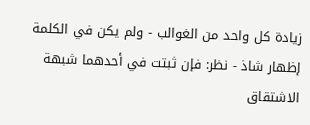زيادة كل واحد من الغوالب - ولم يكن في الكلمة إظهار شاذ - نظر: فإن ثبتت في أحدهما شبهة الاشتقاق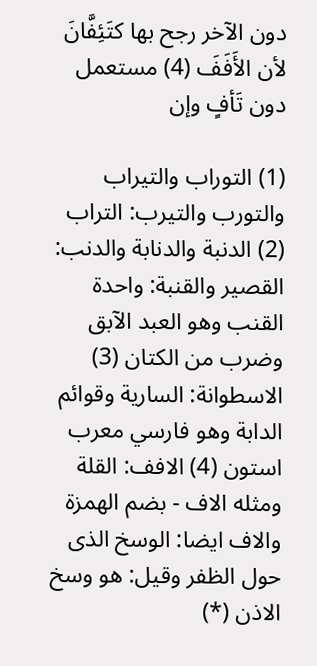دون الآخر رجح بها كتَئِفَّانَ لأن الأَفَفَ (4) مستعمل دون تَأفٍ وإن

(1) التوراب والتيراب والتورب والتيرب: التراب (2) الدنبة والدنابة والدنب: القصير والقنبة: واحدة القنب وهو العبد الآبق وضرب من الكتان (3) الاسطوانة: السارية وقوائم الدابة وهو فارسي معرب استون (4) الافف: القلة ومثله الاف - بضم الهمزة والاف ايضا: الوسخ الذى حول الظفر وقيل: هو وسخ الاذن (*)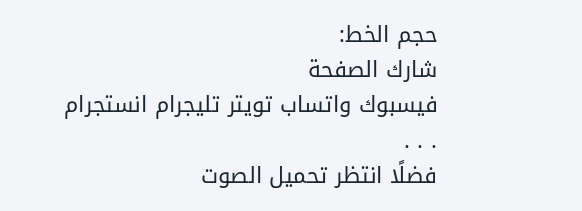حجم الخط:
شارك الصفحة
فيسبوك واتساب تويتر تليجرام انستجرام
. . .
فضلًا انتظر تحميل الصوت